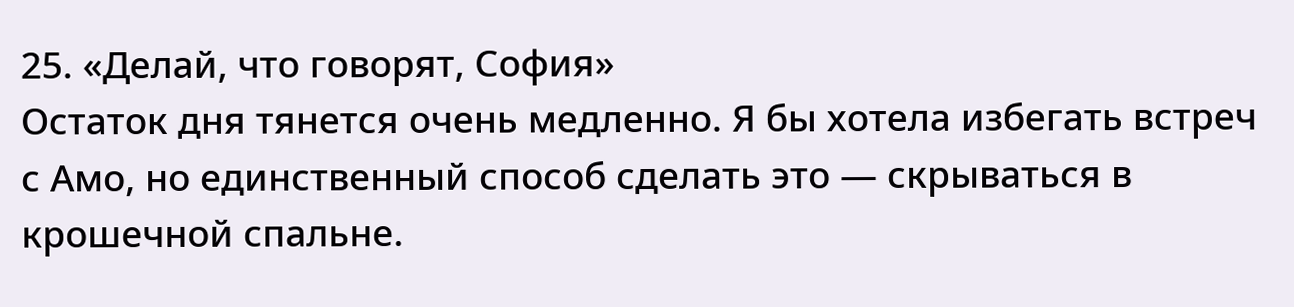25. «Делай, что говорят, София»
Остаток дня тянется очень медленно. Я бы хотела избегать встреч с Амо, но единственный способ сделать это — скрываться в крошечной спальне.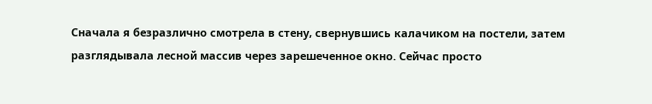Сначала я безразлично смотрела в стену, свернувшись калачиком на постели, затем разглядывала лесной массив через зарешеченное окно. Сейчас просто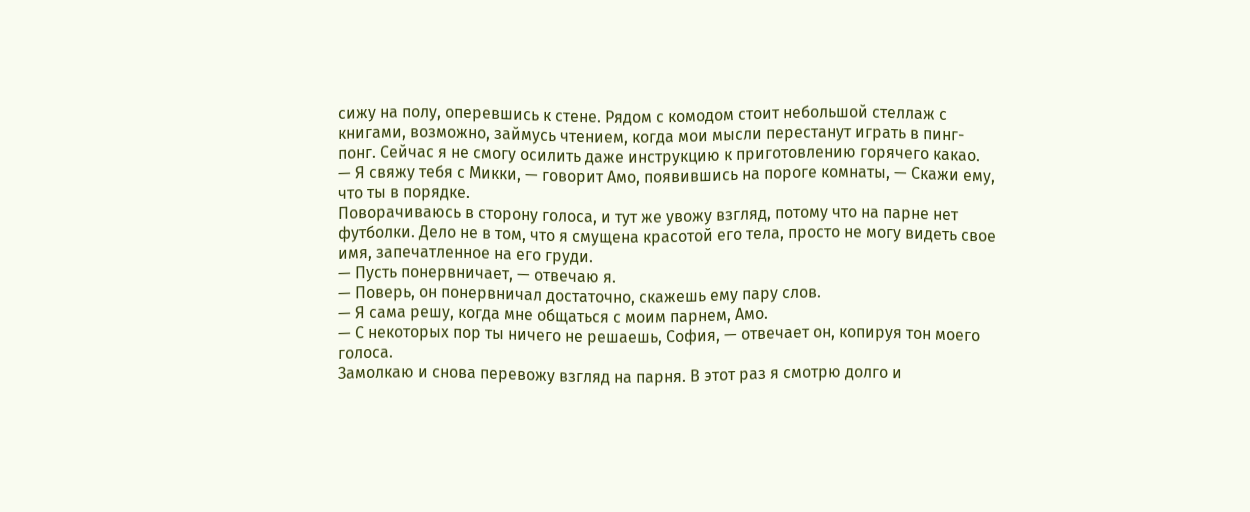сижу на полу, оперевшись к стене. Рядом с комодом стоит небольшой стеллаж с книгами, возможно, займусь чтением, когда мои мысли перестанут играть в пинг-понг. Сейчас я не смогу осилить даже инструкцию к приготовлению горячего какао.
— Я свяжу тебя с Микки, — говорит Амо, появившись на пороге комнаты, — Скажи ему, что ты в порядке.
Поворачиваюсь в сторону голоса, и тут же увожу взгляд, потому что на парне нет футболки. Дело не в том, что я смущена красотой его тела, просто не могу видеть свое имя, запечатленное на его груди.
— Пусть понервничает, — отвечаю я.
— Поверь, он понервничал достаточно, скажешь ему пару слов.
— Я сама решу, когда мне общаться с моим парнем, Амо.
— С некоторых пор ты ничего не решаешь, София, — отвечает он, копируя тон моего голоса.
Замолкаю и снова перевожу взгляд на парня. В этот раз я смотрю долго и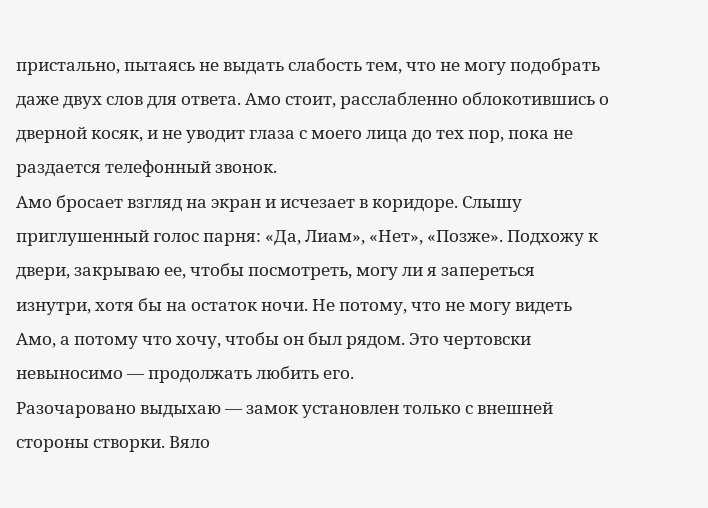пристально, пытаясь не выдать слабость тем, что не могу подобрать даже двух слов для ответа. Амо стоит, расслабленно облокотившись о дверной косяк, и не уводит глаза с моего лица до тех пор, пока не раздается телефонный звонок.
Амо бросает взгляд на экран и исчезает в коридоре. Слышу приглушенный голос парня: «Да, Лиам», «Нет», «Позже». Подхожу к двери, закрываю ее, чтобы посмотреть, могу ли я запереться изнутри, хотя бы на остаток ночи. Не потому, что не могу видеть Амо, а потому что хочу, чтобы он был рядом. Это чертовски невыносимо — продолжать любить его.
Разочаровано выдыхаю — замок установлен только с внешней стороны створки. Вяло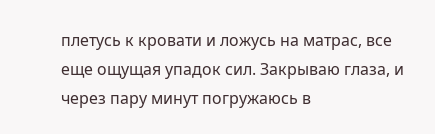плетусь к кровати и ложусь на матрас, все еще ощущая упадок сил. Закрываю глаза, и через пару минут погружаюсь в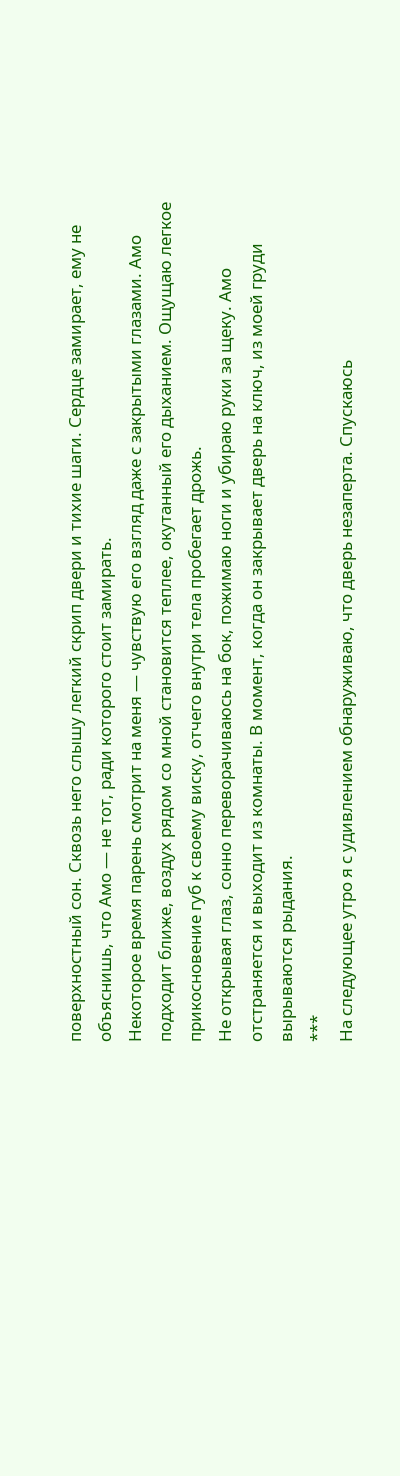поверхностный сон. Сквозь него слышу легкий скрип двери и тихие шаги. Сердце замирает, ему не объяснишь, что Амо — не тот, ради которого стоит замирать.
Некоторое время парень смотрит на меня — чувствую его взгляд даже с закрытыми глазами. Амо подходит ближе, воздух рядом со мной становится теплее, окутанный его дыханием. Ощущаю легкое прикосновение губ к своему виску, отчего внутри тела пробегает дрожь.
Не открывая глаз, сонно переворачиваюсь на бок, пожимаю ноги и убираю руки за щеку. Амо отстраняется и выходит из комнаты. В момент, когда он закрывает дверь на ключ, из моей груди вырываются рыдания.
***
На следующее утро я с удивлением обнаруживаю, что дверь незаперта. Спускаюсь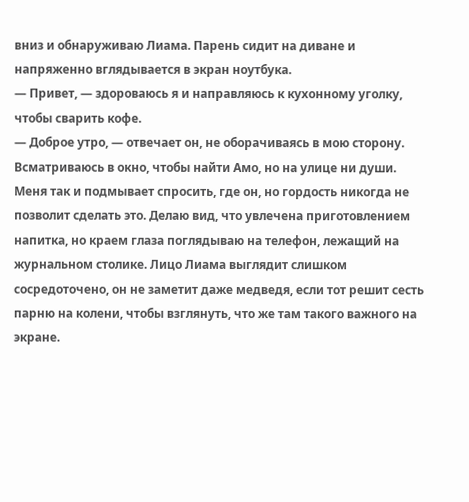вниз и обнаруживаю Лиама. Парень сидит на диване и напряженно вглядывается в экран ноутбука.
— Привет, — здороваюсь я и направляюсь к кухонному уголку, чтобы сварить кофе.
— Доброе утро, — отвечает он, не оборачиваясь в мою сторону.
Всматриваюсь в окно, чтобы найти Амо, но на улице ни души. Меня так и подмывает спросить, где он, но гордость никогда не позволит сделать это. Делаю вид, что увлечена приготовлением напитка, но краем глаза поглядываю на телефон, лежащий на журнальном столике. Лицо Лиама выглядит слишком сосредоточено, он не заметит даже медведя, если тот решит сесть парню на колени, чтобы взглянуть, что же там такого важного на экране.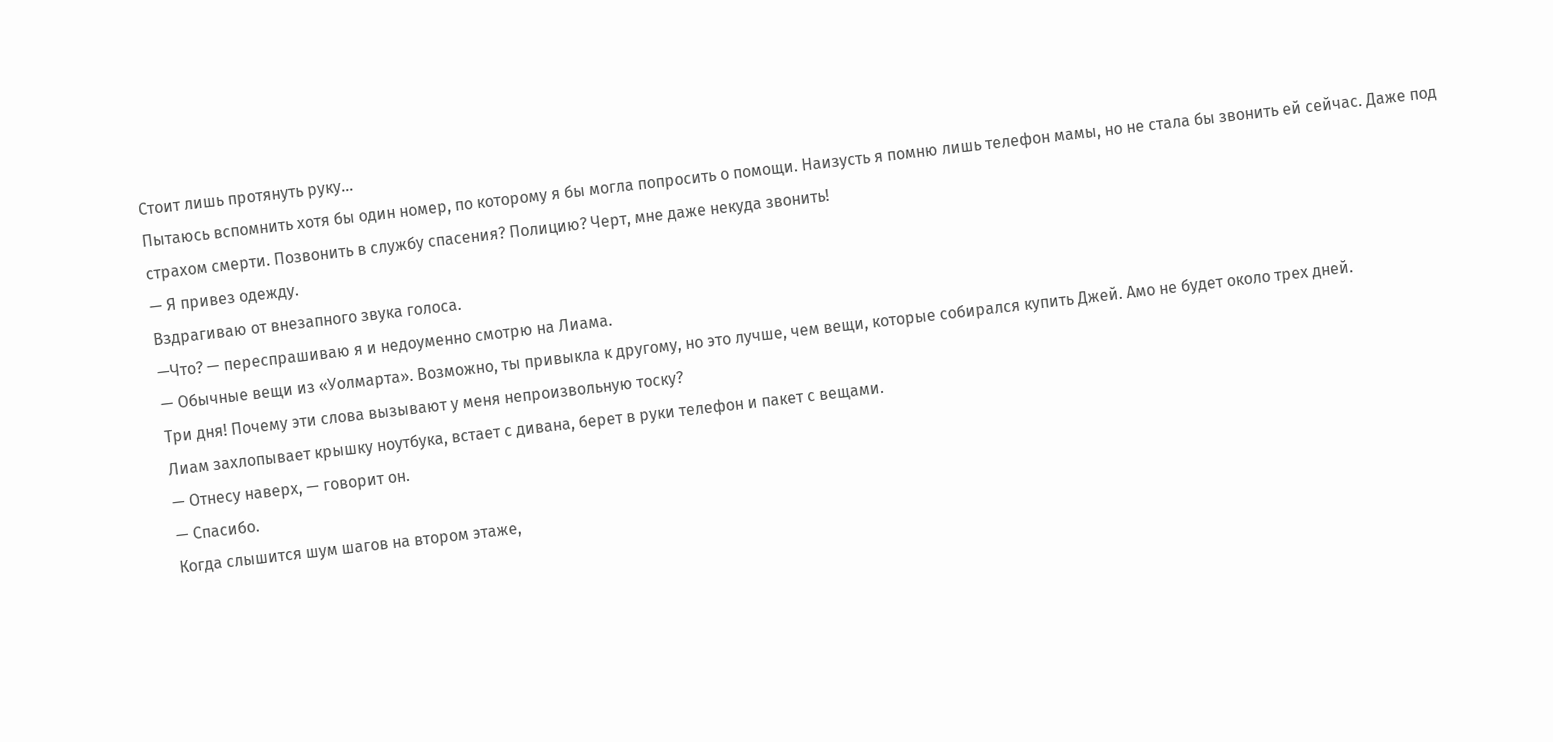Стоит лишь протянуть руку...
Пытаюсь вспомнить хотя бы один номер, по которому я бы могла попросить о помощи. Наизусть я помню лишь телефон мамы, но не стала бы звонить ей сейчас. Даже под страхом смерти. Позвонить в службу спасения? Полицию? Черт, мне даже некуда звонить!
— Я привез одежду.
Вздрагиваю от внезапного звука голоса.
—Что? — переспрашиваю я и недоуменно смотрю на Лиама.
— Обычные вещи из «Уолмарта». Возможно, ты привыкла к другому, но это лучше, чем вещи, которые собирался купить Джей. Амо не будет около трех дней.
Три дня! Почему эти слова вызывают у меня непроизвольную тоску?
Лиам захлопывает крышку ноутбука, встает с дивана, берет в руки телефон и пакет с вещами.
— Отнесу наверх, — говорит он.
— Спасибо.
Когда слышится шум шагов на втором этаже,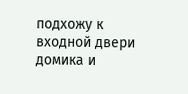подхожу к входной двери домика и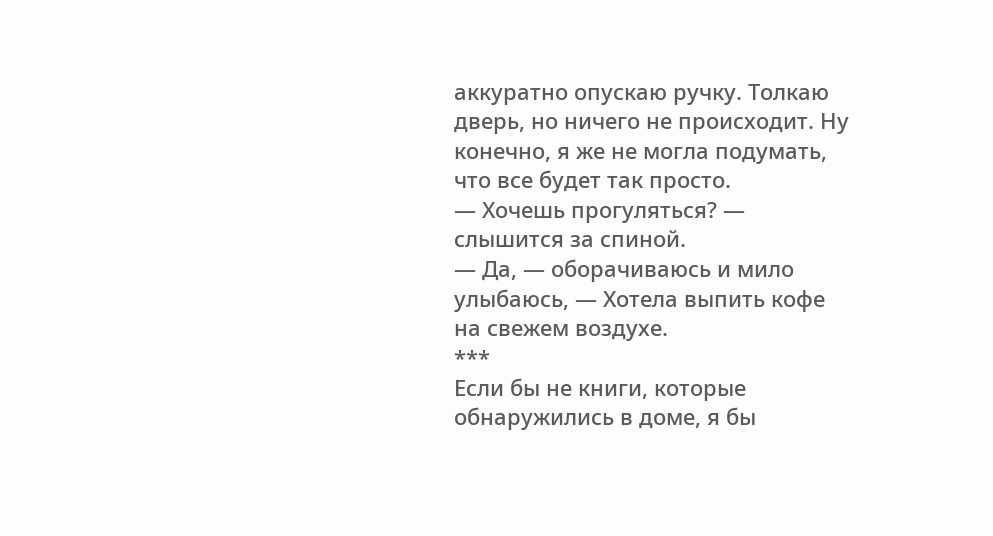аккуратно опускаю ручку. Толкаю дверь, но ничего не происходит. Ну конечно, я же не могла подумать, что все будет так просто.
— Хочешь прогуляться? — слышится за спиной.
— Да, — оборачиваюсь и мило улыбаюсь, — Хотела выпить кофе на свежем воздухе.
***
Если бы не книги, которые обнаружились в доме, я бы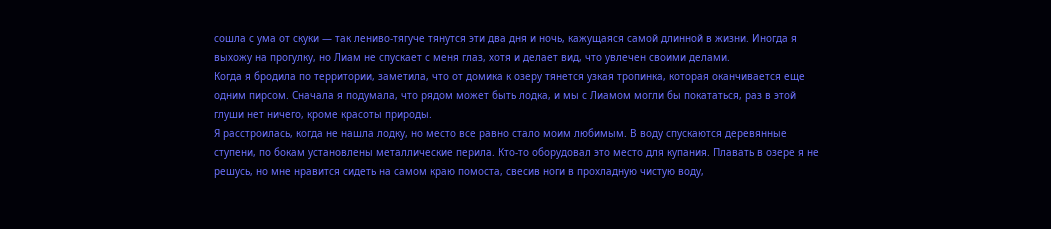сошла с ума от скуки — так лениво-тягуче тянутся эти два дня и ночь, кажущаяся самой длинной в жизни. Иногда я выхожу на прогулку, но Лиам не спускает с меня глаз, хотя и делает вид, что увлечен своими делами.
Когда я бродила по территории, заметила, что от домика к озеру тянется узкая тропинка, которая оканчивается еще одним пирсом. Сначала я подумала, что рядом может быть лодка, и мы с Лиамом могли бы покататься, раз в этой глуши нет ничего, кроме красоты природы.
Я расстроилась, когда не нашла лодку, но место все равно стало моим любимым. В воду спускаются деревянные ступени, по бокам установлены металлические перила. Кто-то оборудовал это место для купания. Плавать в озере я не решусь, но мне нравится сидеть на самом краю помоста, свесив ноги в прохладную чистую воду,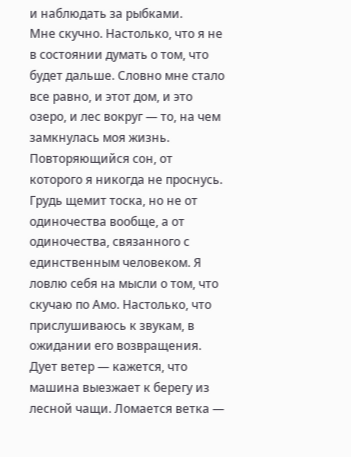и наблюдать за рыбками.
Мне скучно. Настолько, что я не в состоянии думать о том, что будет дальше. Словно мне стало все равно, и этот дом, и это озеро, и лес вокруг — то, на чем замкнулась моя жизнь. Повторяющийся сон, от которого я никогда не проснусь.
Грудь щемит тоска, но не от одиночества вообще, а от одиночества, связанного с единственным человеком. Я ловлю себя на мысли о том, что скучаю по Амо. Настолько, что прислушиваюсь к звукам, в ожидании его возвращения.
Дует ветер — кажется, что машина выезжает к берегу из лесной чащи. Ломается ветка —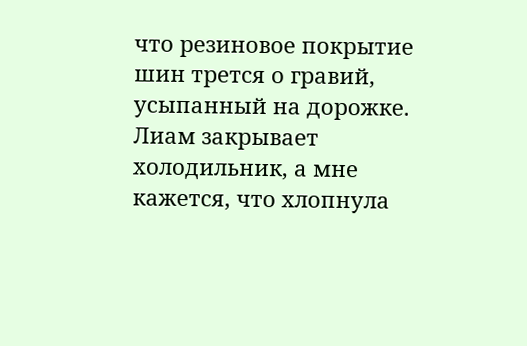что резиновое покрытие шин трется о гравий, усыпанный на дорожке. Лиам закрывает холодильник, а мне кажется, что хлопнула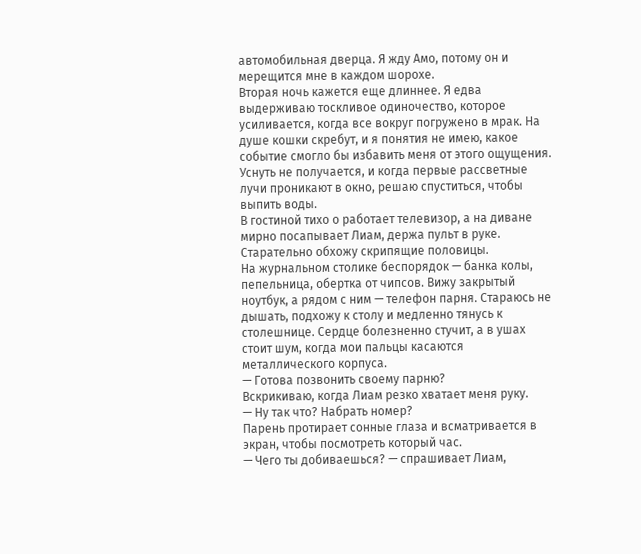автомобильная дверца. Я жду Амо, потому он и мерещится мне в каждом шорохе.
Вторая ночь кажется еще длиннее. Я едва выдерживаю тоскливое одиночество, которое усиливается, когда все вокруг погружено в мрак. На душе кошки скребут, и я понятия не имею, какое событие смогло бы избавить меня от этого ощущения.
Уснуть не получается, и когда первые рассветные лучи проникают в окно, решаю спуститься, чтобы выпить воды.
В гостиной тихо о работает телевизор, а на диване мирно посапывает Лиам, держа пульт в руке. Старательно обхожу скрипящие половицы.
На журнальном столике беспорядок — банка колы, пепельница, обертка от чипсов. Вижу закрытый ноутбук, а рядом с ним — телефон парня. Стараюсь не дышать, подхожу к столу и медленно тянусь к столешнице. Сердце болезненно стучит, а в ушах стоит шум, когда мои пальцы касаются металлического корпуса.
— Готова позвонить своему парню?
Вскрикиваю, когда Лиам резко хватает меня руку.
— Ну так что? Набрать номер?
Парень протирает сонные глаза и всматривается в экран, чтобы посмотреть который час.
— Чего ты добиваешься? — спрашивает Лиам,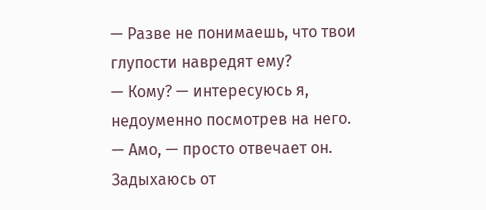— Разве не понимаешь, что твои глупости навредят ему?
— Кому? — интересуюсь я, недоуменно посмотрев на него.
— Амо, — просто отвечает он.
Задыхаюсь от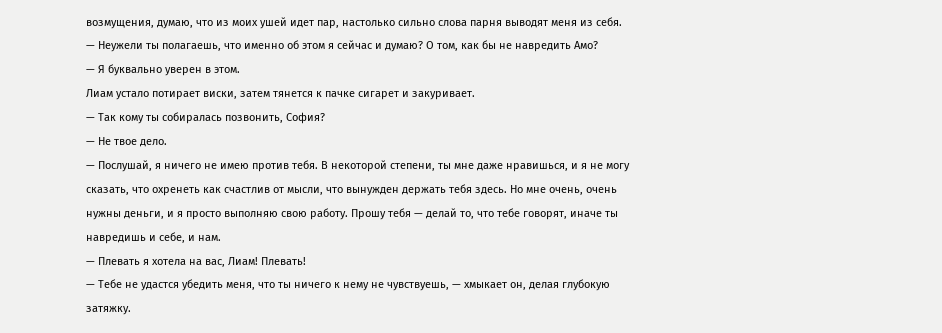возмущения, думаю, что из моих ушей идет пар, настолько сильно слова парня выводят меня из себя.
— Неужели ты полагаешь, что именно об этом я сейчас и думаю? О том, как бы не навредить Амо?
— Я буквально уверен в этом.
Лиам устало потирает виски, затем тянется к пачке сигарет и закуривает.
— Так кому ты собиралась позвонить, София?
— Не твое дело.
— Послушай, я ничего не имею против тебя. В некоторой степени, ты мне даже нравишься, и я не могу сказать, что охренеть как счастлив от мысли, что вынужден держать тебя здесь. Но мне очень, очень нужны деньги, и я просто выполняю свою работу. Прошу тебя — делай то, что тебе говорят, иначе ты навредишь и себе, и нам.
— Плевать я хотела на вас, Лиам! Плевать!
— Тебе не удастся убедить меня, что ты ничего к нему не чувствуешь, — хмыкает он, делая глубокую затяжку.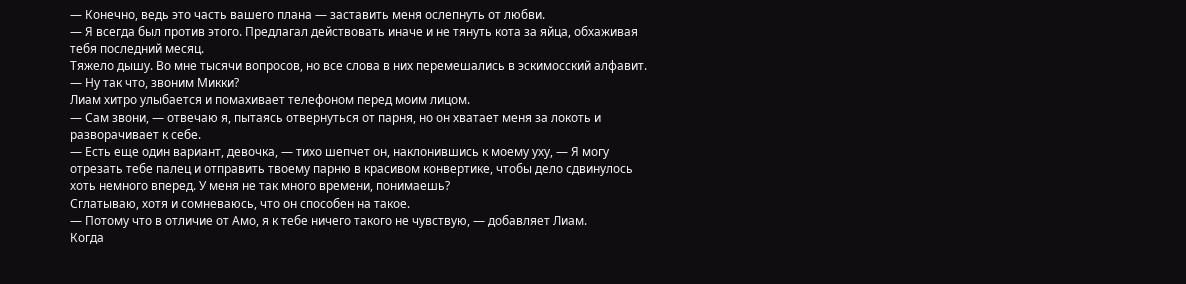— Конечно, ведь это часть вашего плана — заставить меня ослепнуть от любви.
— Я всегда был против этого. Предлагал действовать иначе и не тянуть кота за яйца, обхаживая тебя последний месяц.
Тяжело дышу. Во мне тысячи вопросов, но все слова в них перемешались в эскимосский алфавит.
— Ну так что, звоним Микки?
Лиам хитро улыбается и помахивает телефоном перед моим лицом.
— Сам звони, — отвечаю я, пытаясь отвернуться от парня, но он хватает меня за локоть и разворачивает к себе.
— Есть еще один вариант, девочка, — тихо шепчет он, наклонившись к моему уху, — Я могу отрезать тебе палец и отправить твоему парню в красивом конвертике, чтобы дело сдвинулось хоть немного вперед. У меня не так много времени, понимаешь?
Сглатываю, хотя и сомневаюсь, что он способен на такое.
— Потому что в отличие от Амо, я к тебе ничего такого не чувствую, — добавляет Лиам.
Когда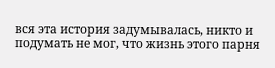вся эта история задумывалась, никто и подумать не мог, что жизнь этого парня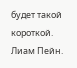будет такой короткой.
Лиам Пейн.